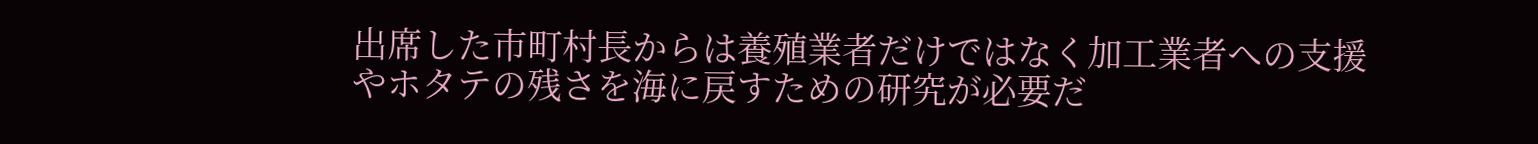出席した市町村長からは養殖業者だけではなく加工業者への支援やホタテの残さを海に戻すための研究が必要だ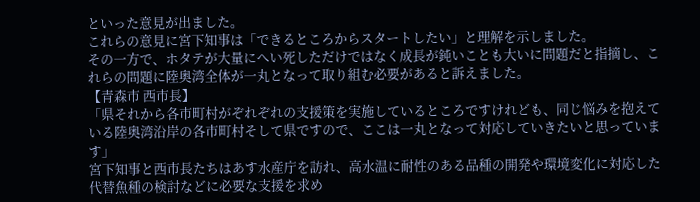といった意見が出ました。
これらの意見に宮下知事は「できるところからスタートしたい」と理解を示しました。
その一方で、ホタテが大量にへい死しただけではなく成長が鈍いことも大いに問題だと指摘し、これらの問題に陸奥湾全体が一丸となって取り組む必要があると訴えました。
【青森市 西市長】
「県それから各市町村がぞれぞれの支援策を実施しているところですけれども、同じ悩みを抱えている陸奥湾沿岸の各市町村そして県ですので、ここは一丸となって対応していきたいと思っています」
宮下知事と西市長たちはあす水産庁を訪れ、高水温に耐性のある品種の開発や環境変化に対応した代替魚種の検討などに必要な支援を求め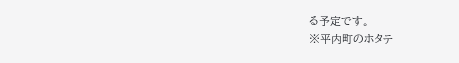る予定です。
※平内町のホタテ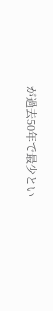が過去50年で最少とい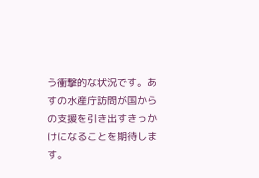う衝撃的な状況です。あすの水産庁訪問が国からの支援を引き出すきっかけになることを期待します。